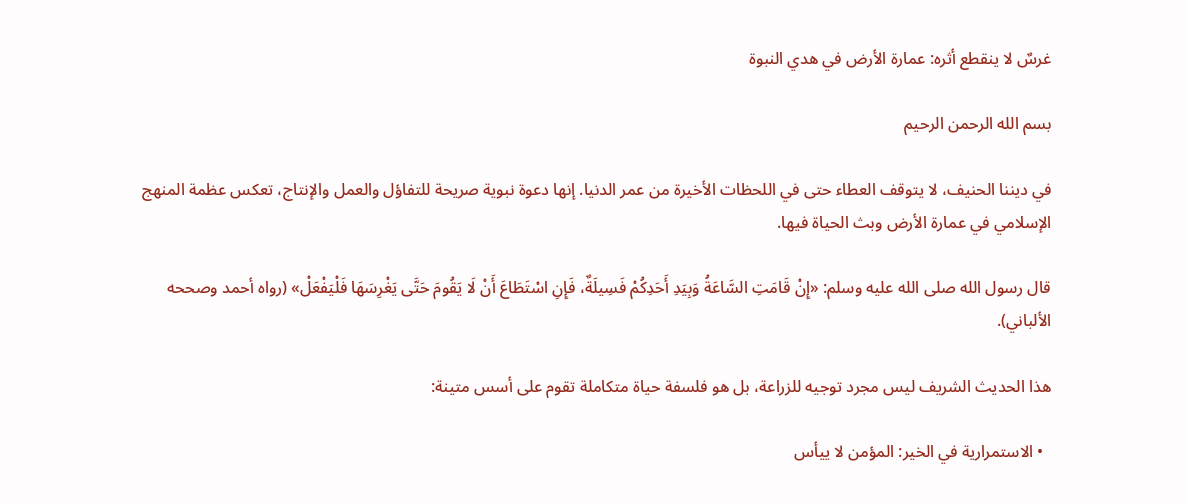غرسٌ لا ينقطع أثره: عمارة الأرض في هدي النبوة

بسم الله الرحمن الرحيم

في ديننا الحنيف، لا يتوقف العطاء حتى في اللحظات الأخيرة من عمر الدنيا. إنها دعوة نبوية صريحة للتفاؤل والعمل والإنتاج، تعكس عظمة المنهج الإسلامي في عمارة الأرض وبث الحياة فيها.

قال رسول الله صلى الله عليه وسلم: «إِنْ قَامَتِ السَّاعَةُ وَبِيَدِ أَحَدِكُمْ فَسِيلَةٌ، فَإِنِ اسْتَطَاعَ أَنْ لَا يَقُومَ حَتَّى يَغْرِسَهَا فَلْيَفْعَلْ» (رواه أحمد وصححه الألباني).

هذا الحديث الشريف ليس مجرد توجيه للزراعة، بل هو فلسفة حياة متكاملة تقوم على أسس متينة:

  • الاستمرارية في الخير: المؤمن لا ييأس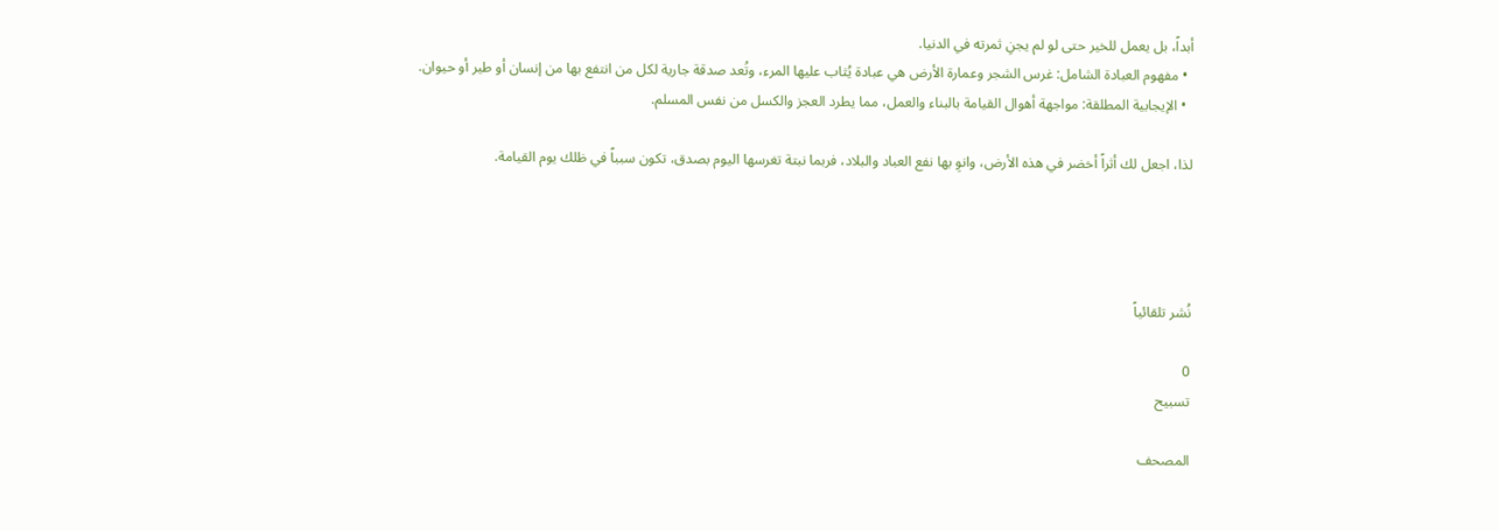أبداً، بل يعمل للخير حتى لو لم يجنِ ثمرته في الدنيا.
  • مفهوم العبادة الشامل: غرس الشجر وعمارة الأرض هي عبادة يُثاب عليها المرء، وتُعد صدقة جارية لكل من انتفع بها من إنسان أو طير أو حيوان.
  • الإيجابية المطلقة: مواجهة أهوال القيامة بالبناء والعمل، مما يطرد العجز والكسل من نفس المسلم.

لذا، اجعل لك أثراً أخضر في هذه الأرض، وانوِ بها نفع العباد والبلاد، فربما نبتة تغرسها اليوم بصدق، تكون سبباً في ظلك يوم القيامة.




نُشر تلقائياً

0
تسبيح

المصحف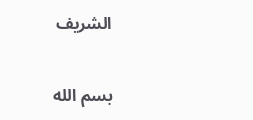الشريف

بسم الله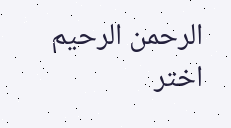الرحمن الرحيم
اختر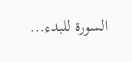السورة للبدء...